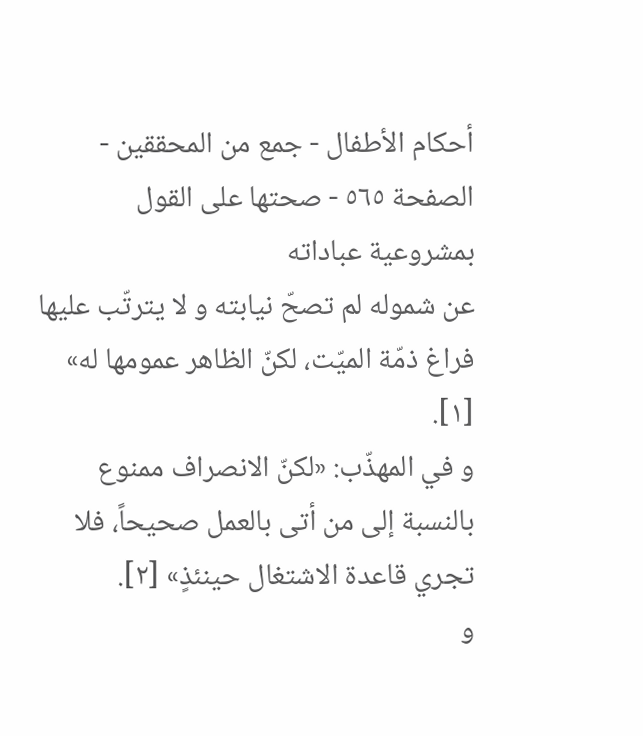أحكام الأطفال - جمع من المحققين - الصفحة ٥٦٥ - صحتها على القول بمشروعية عباداته
عن شموله لم تصحّ نيابته و لا يترتّب عليها فراغ ذمّة الميّت، لكنّ الظاهر عمومها له» [١].
و في المهذّب: «لكنّ الانصراف ممنوع بالنسبة إلى من أتى بالعمل صحيحاً، فلا تجري قاعدة الاشتغال حينئذٍ» [٢].
و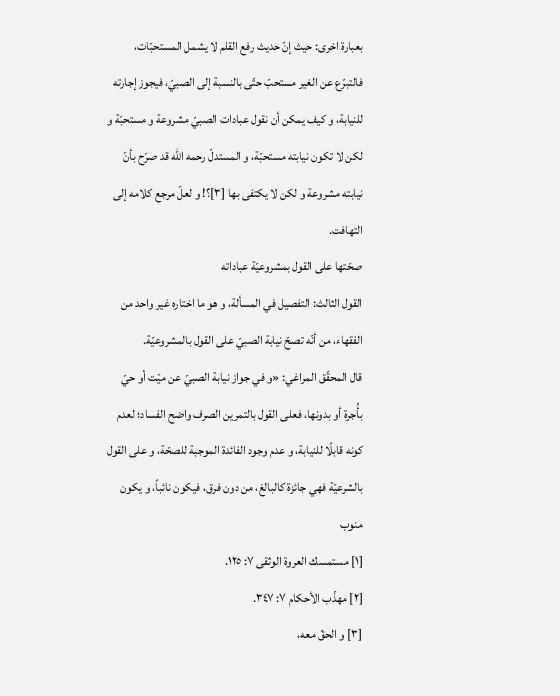بعبارة اخرى: حيث إنّ حديث رفع القلم لا يشمل المستحبّات، فالتبرّع عن الغير مستحبّ حتّى بالنسبة إلى الصبيّ، فيجوز إجارته للنيابة، و كيف يمكن أن نقول عبادات الصبيّ مشروعة و مستحبّة و لكن لا تكون نيابته مستحبّة، و المستدلّ رحمه الله قد صرّح بأنّ نيابته مشروعة و لكن لا يكتفى بها [٣]؟! و لعلّ مرجع كلامه إلى التهافت.
صحّتها على القول بمشروعيّة عباداته
القول الثالث: التفصيل في المسألة، و هو ما اختاره غير واحد من الفقهاء، من أنّه تصحّ نيابة الصبيّ على القول بالمشروعيّة.
قال المحقّق المراغي: «و في جواز نيابة الصبيّ عن ميّت أو حيّ بأُجرة أو بدونها، فعلى القول بالتمرين الصرف واضح الفساد؛ لعدم كونه قابلًا للنيابة، و عدم وجود الفائدة الموجبة للصحّة، و على القول بالشرعيّة فهي جائزة كالبالغ، من دون فرق، فيكون نائباً، و يكون منوب
[١] مستمسك العروة الوثقى ٧: ١٢٥.
[٢] مهذّب الأحكام ٧: ٣٤٧.
[٣] و الحقّ معه،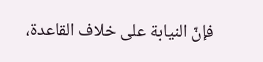فإنّ النيابة على خلاف القاعدة،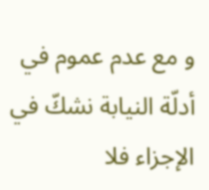و مع عدم عموم في أدلّة النيابة نشكّ في الإجزاء فلا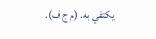يكتفي به. (م ج ف).